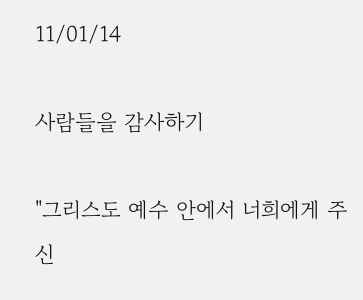11/01/14

사람들을 감사하기

"그리스도 예수 안에서 너희에게 주신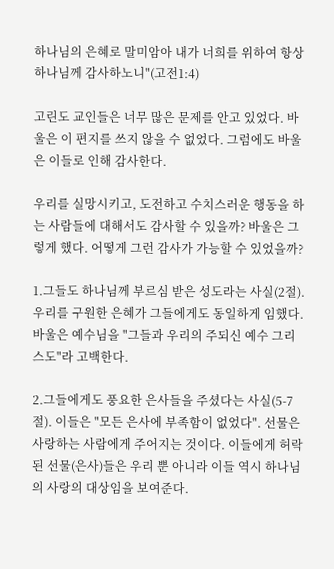하나님의 은혜로 말미암아 내가 너희를 위하여 항상 하나님께 감사하노니"(고전1:4)

고린도 교인들은 너무 많은 문제를 안고 있었다. 바울은 이 편지를 쓰지 않을 수 없었다. 그럼에도 바울은 이들로 인해 감사한다.

우리를 실망시키고, 도전하고 수치스러운 행동을 하는 사람들에 대해서도 감사할 수 있을까? 바울은 그렇게 했다. 어떻게 그런 감사가 가능할 수 있었을까?

1.그들도 하나님께 부르심 받은 성도라는 사실(2절).  우리를 구원한 은혜가 그들에게도 동일하게 임했다. 바울은 예수님을 "그들과 우리의 주되신 예수 그리스도"라 고백한다.

2.그들에게도 풍요한 은사들을 주셨다는 사실(5-7절). 이들은 "모든 은사에 부족함이 없었다". 선물은 사랑하는 사람에게 주어지는 것이다. 이들에게 허락된 선물(은사)들은 우리 뿐 아니라 이들 역시 하나님의 사랑의 대상임을 보여준다.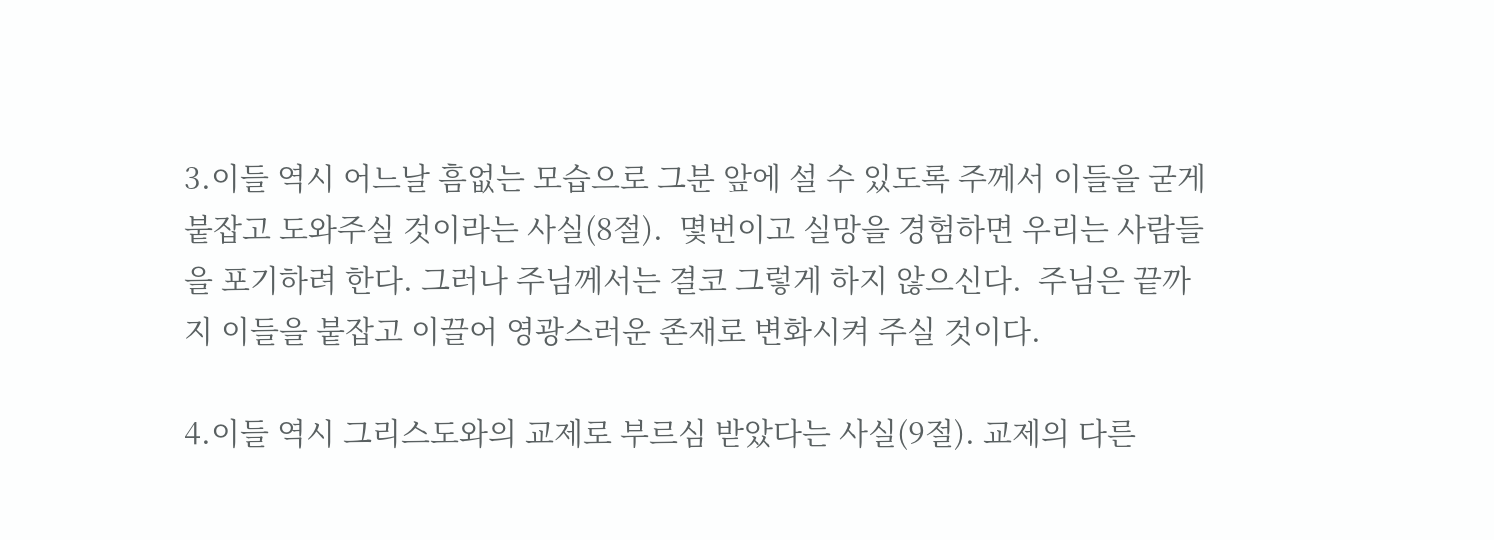3.이들 역시 어느날 흠없는 모습으로 그분 앞에 설 수 있도록 주께서 이들을 굳게 붙잡고 도와주실 것이라는 사실(8절).  몇번이고 실망을 경험하면 우리는 사람들을 포기하려 한다. 그러나 주님께서는 결코 그렇게 하지 않으신다.  주님은 끝까지 이들을 붙잡고 이끌어 영광스러운 존재로 변화시켜 주실 것이다.

4.이들 역시 그리스도와의 교제로 부르심 받았다는 사실(9절). 교제의 다른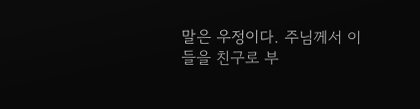말은 우정이다. 주님께서 이들을 친구로 부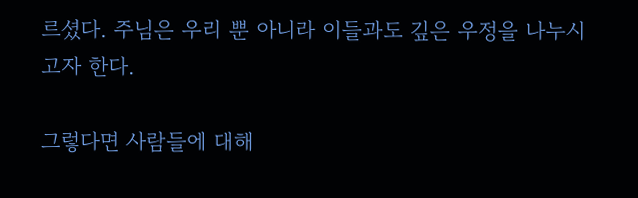르셨다. 주님은 우리 뿐 아니라 이들과도 깊은 우정을 나누시고자 한다.

그렇다면 사람들에 대해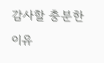감사할 충분한 이유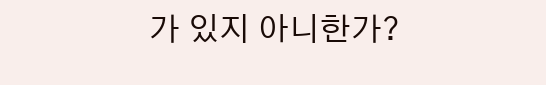가 있지 아니한가?